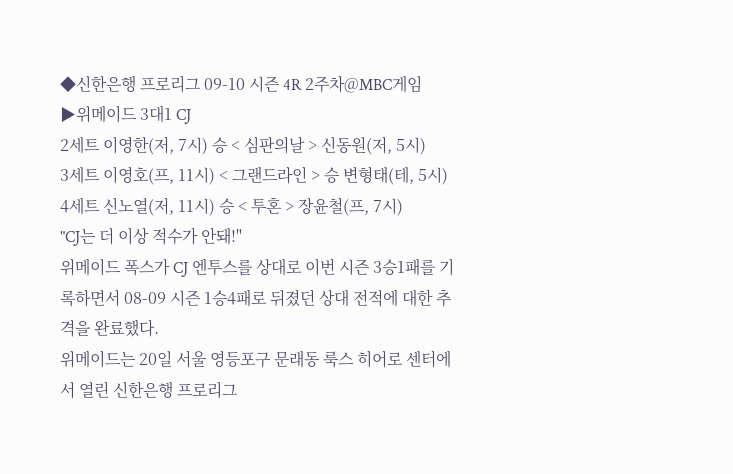◆신한은행 프로리그 09-10 시즌 4R 2주차@MBC게임
▶위메이드 3대1 CJ
2세트 이영한(저, 7시) 승 < 심판의날 > 신동원(저, 5시)
3세트 이영호(프, 11시) < 그랜드라인 > 승 변형태(테, 5시)
4세트 신노열(저, 11시) 승 < 투혼 > 장윤철(프, 7시)
"CJ는 더 이상 적수가 안돼!"
위메이드 폭스가 CJ 엔투스를 상대로 이번 시즌 3승1패를 기록하면서 08-09 시즌 1승4패로 뒤졌던 상대 전적에 대한 추격을 완료했다.
위메이드는 20일 서울 영등포구 문래동 룩스 히어로 센터에서 열린 신한은행 프로리그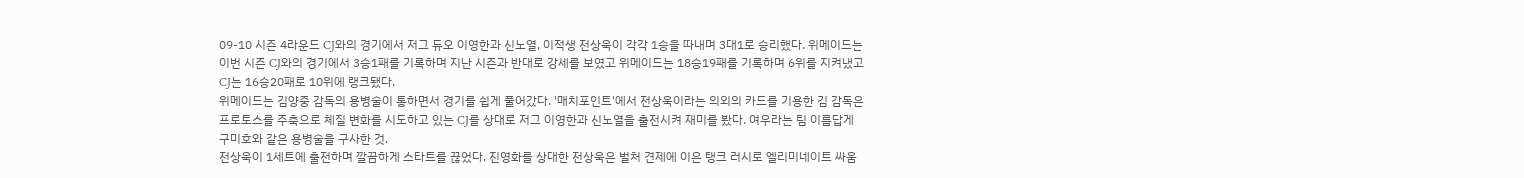09-10 시즌 4라운드 CJ와의 경기에서 저그 듀오 이영한과 신노열, 이적생 전상욱이 각각 1승을 따내며 3대1로 승리했다. 위메이드는 이번 시즌 CJ와의 경기에서 3승1패를 기록하며 지난 시즌과 반대로 강세를 보였고 위메이드는 18승19패를 기록하며 6위를 지켜냈고 CJ는 16승20패로 10위에 랭크됐다.
위메이드는 김양중 감독의 용병술이 통하면서 경기를 쉽게 풀어갔다. '매치포인트'에서 전상욱이라는 의외의 카드를 기용한 김 감독은 프로토스를 주축으로 체질 변화를 시도하고 있는 CJ를 상대로 저그 이영한과 신노열을 출전시켜 재미를 봤다. 여우라는 팀 이름답게 구미호와 같은 용병술을 구사한 것.
전상욱이 1세트에 출전하며 깔끔하게 스타트를 끊었다. 진영화를 상대한 전상욱은 벌처 견제에 이은 탱크 러시로 엘리미네이트 싸움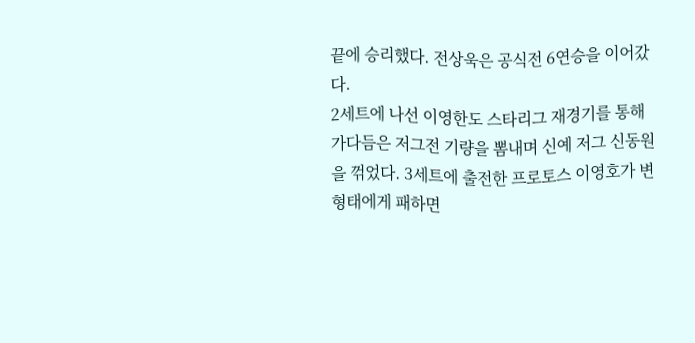끝에 승리했다. 전상욱은 공식전 6연승을 이어갔다.
2세트에 나선 이영한도 스타리그 재경기를 통해 가다듬은 저그전 기량을 뽐내며 신예 저그 신동원을 꺾었다. 3세트에 출전한 프로토스 이영호가 변형태에게 패하면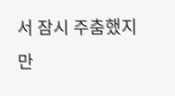서 잠시 주춤했지만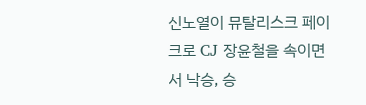신노열이 뮤탈리스크 페이크로 CJ 장윤철을 속이면서 낙승, 승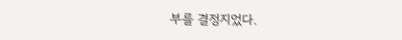부를 결정지었다.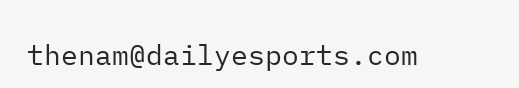thenam@dailyesports.com